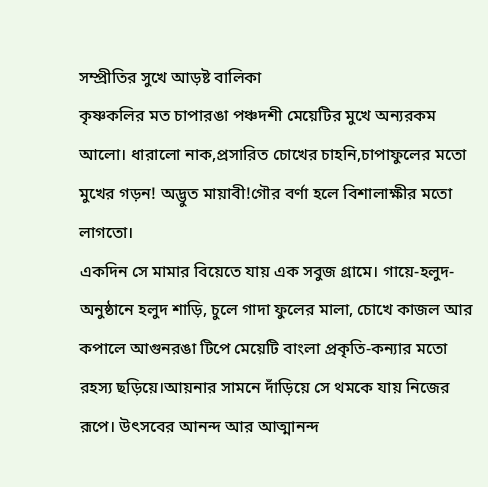সম্প্রীতির সুখে আড়ষ্ট বালিকা
কৃষ্ণকলির মত চাপারঙা পঞ্চদশী মেয়েটির মুখে অন্যরকম আলো। ধারালো নাক,প্রসারিত চোখের চাহনি,চাপাফুলের মতো মুখের গড়ন! অদ্ভুত মায়াবী!গৌর বর্ণা হলে বিশালাক্ষীর মতো লাগতো।
একদিন সে মামার বিয়েতে যায় এক সবুজ গ্রামে। গায়ে-হলুদ-অনুষ্ঠানে হলুদ শাড়ি, চুলে গাদা ফুলের মালা, চোখে কাজল আর কপালে আগুনরঙা টিপে মেয়েটি বাংলা প্রকৃতি-কন্যার মতো রহস্য ছড়িয়ে।আয়নার সামনে দাঁড়িয়ে সে থমকে যায় নিজের রূপে। উৎসবের আনন্দ আর আত্মানন্দ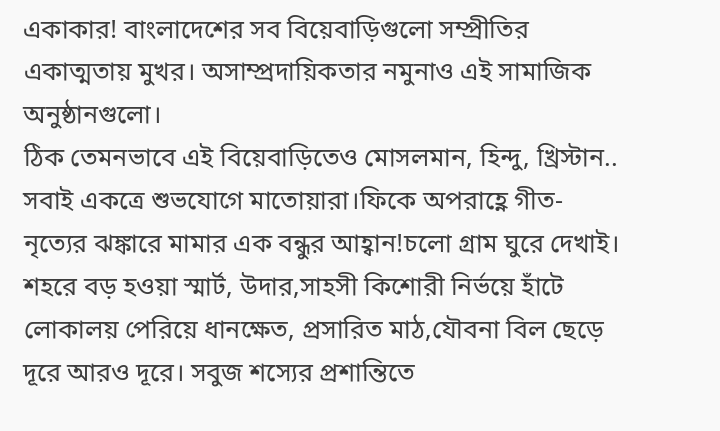একাকার! বাংলাদেশের সব বিয়েবাড়িগুলো সম্প্রীতির একাত্মতায় মুখর। অসাম্প্রদায়িকতার নমুনাও এই সামাজিক অনুষ্ঠানগুলো।
ঠিক তেমনভাবে এই বিয়েবাড়িতেও মোসলমান, হিন্দু, খ্রিস্টান.. সবাই একত্রে শুভযোগে মাতোয়ারা।ফিকে অপরাহ্ণে গীত-নৃত্যের ঝঙ্কারে মামার এক বন্ধুর আহ্বান!চলো গ্রাম ঘুরে দেখাই। শহরে বড় হওয়া স্মার্ট, উদার,সাহসী কিশোরী নির্ভয়ে হাঁটে লোকালয় পেরিয়ে ধানক্ষেত, প্রসারিত মাঠ,যৌবনা বিল ছেড়ে দূরে আরও দূরে। সবুজ শস্যের প্রশান্তিতে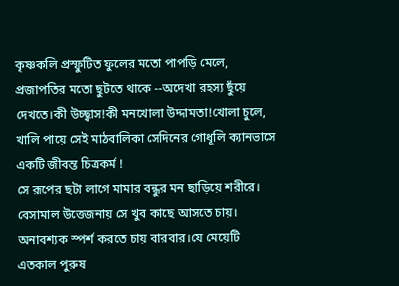কৃষ্ণকলি প্রস্ফুটিত ফুলের মতো পাপড়ি মেলে, প্রজাপতির মতো ছুটতে থাকে --অদেখা রহস্য ছুঁয়ে দেখতে।কী উচ্ছ্বাস!কী মনখোলা উদ্দামতা!খোলা চুলে, খালি পায়ে সেই মাঠবালিকা সেদিনের গোধূলি ক্যানভাসে একটি জীবন্ত চিত্রকর্ম !
সে রূপের ছটা লাগে মামার বন্ধুর মন ছাড়িয়ে শরীরে। বেসামাল উত্তেজনায় সে খুব কাছে আসতে চায়। অনাবশ্যক স্পর্শ করতে চায় বারবার।যে মেয়েটি এতকাল পুরুষ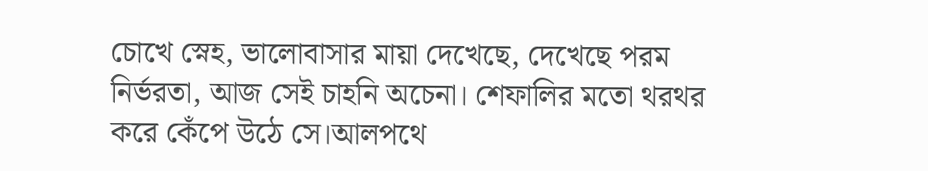চোখে স্নেহ, ভালোবাসার মায়া দেখেছে, দেখেছে পরম নির্ভরতা, আজ সেই চাহনি অচেনা। শেফালির মতো থরথর করে কেঁপে উঠে সে।আলপথে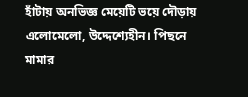হাঁটায় অনভিজ্ঞ মেয়েটি ভয়ে দৌড়ায় এলোমেলো, উদ্দেশ্যেহীন। পিছনে মামার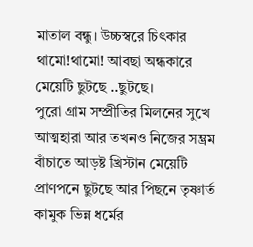মাতাল বন্ধু। উচ্চস্বরে চিৎকার থামো!থামো! আবছা অন্ধকারে মেয়েটি ছুটছে ..ছুটছে।
পুরো গ্রাম সম্প্রীতির মিলনের সুখে আত্মহারা আর তখনও নিজের সম্ভ্রম বাঁচাতে আড়ষ্ট খ্রিস্টান মেয়েটি প্রাণপনে ছুটছে আর পিছনে তৃষ্ণার্ত কামুক ভিন্ন ধর্মের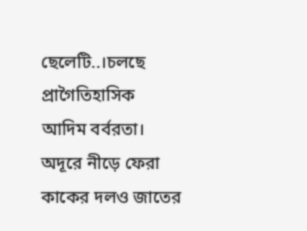ছেলেটি..।চলছে প্রাগৈতিহাসিক আদিম বর্বরতা। অদূরে নীড়ে ফেরা কাকের দলও জাতের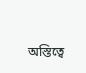অস্তিত্বে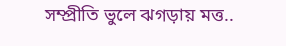সম্প্রীতি ভুলে ঝগড়ায় মত্ত..